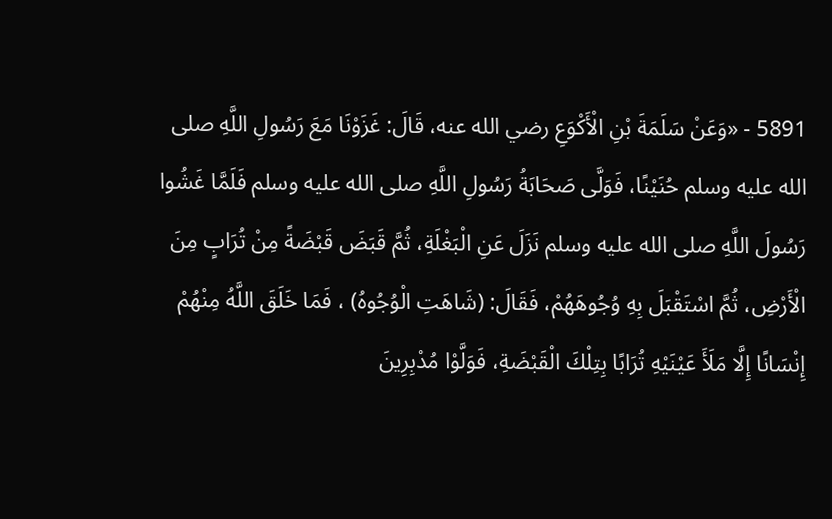5891 - «وَعَنْ سَلَمَةَ بْنِ الْأَكْوَعِ رضي الله عنه، قَالَ: غَزَوْنَا مَعَ رَسُولِ اللَّهِ صلى الله عليه وسلم حُنَيْنًا، فَوَلَّى صَحَابَةُ رَسُولِ اللَّهِ صلى الله عليه وسلم فَلَمَّا غَشُوا رَسُولَ اللَّهِ صلى الله عليه وسلم نَزَلَ عَنِ الْبَغْلَةِ، ثُمَّ قَبَضَ قَبْضَةً مِنْ تُرَابٍ مِنَ الْأَرْضِ، ثُمَّ اسْتَقْبَلَ بِهِ وُجُوهَهُمْ، فَقَالَ: (شَاهَتِ الْوُجُوهُ) ، فَمَا خَلَقَ اللَّهُ مِنْهُمْ إِنْسَانًا إِلَّا مَلَأَ عَيْنَيْهِ تُرَابًا بِتِلْكَ الْقَبْضَةِ، فَوَلَّوْا مُدْبِرِينَ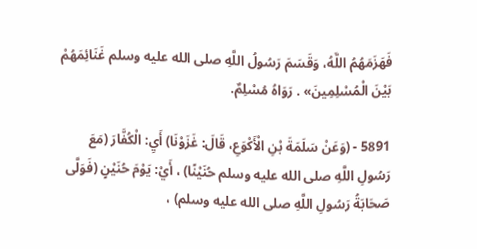فَهَزَمَهُمُ اللَّهُ، وَقَسَمَ رَسُولُ اللَّهِ صلى الله عليه وسلم غَنَائِمَهُمْ بَيْنَ الْمُسْلِمِينَ» . رَوَاهُ مُسْلِمٌ.

5891 - (وَعَنْ سَلَمَةَ بْنِ الْأَكْوَعِ، قَالَ: غَزَوْنَا) أَيِ: الْكُفَّارَ (مَعَ رَسُولِ اللَّهِ صلى الله عليه وسلم حُنَيْنًا) ، أَيْ: يَوْمَ حُنَيْنٍ (فَوَلَّى صَحَابَةُ رَسُولِ اللَّهِ صلى الله عليه وسلم) ،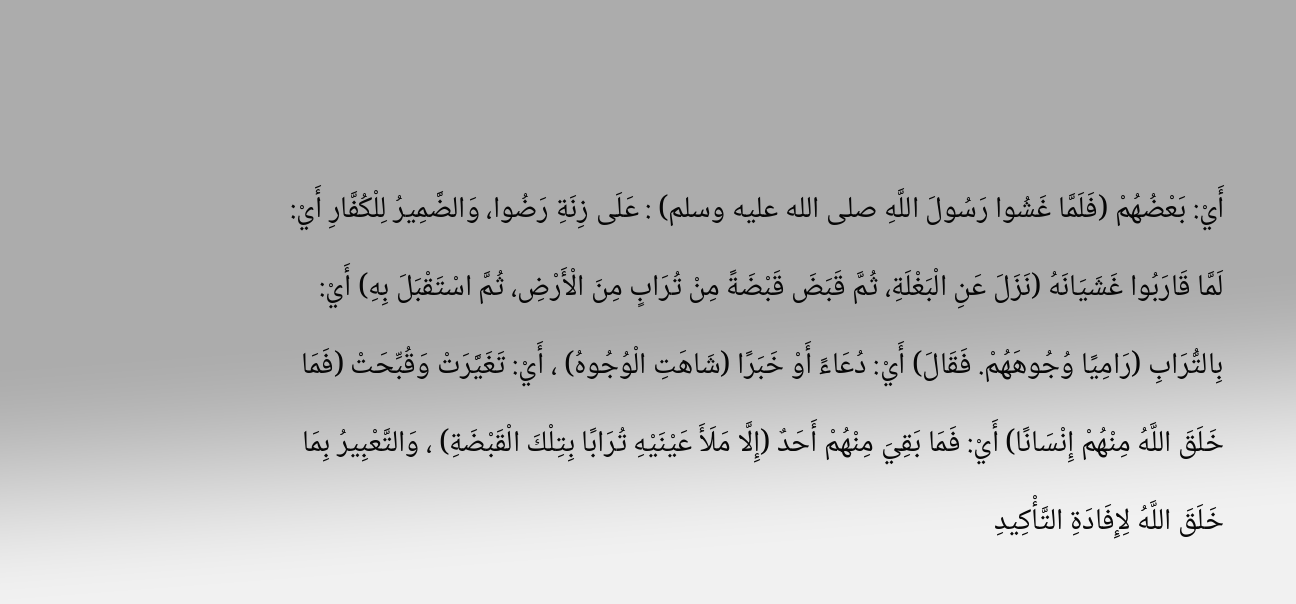أَيْ: بَعْضُهُمْ (فَلَمَّا غَشُوا رَسُولَ اللَّهِ صلى الله عليه وسلم) : عَلَى زِنَةِ رَضُوا، وَالضَّمِيرُ لِلْكُفَّارِ أَيْ: لَمَّا قَارَبُوا غَشَيَانَهُ (نَزَلَ عَنِ الْبَغْلَةِ، ثُمَّ قَبَضَ قَبْضَةً مِنْ تُرَابٍ مِنَ الْأَرْضِ، ثُمَّ اسْتَقْبَلَ بِهِ) أَيْ: بِالتُّرَابِ (رَامِيًا وُجُوهَهُمْ. فَقَالَ) أَيْ: دُعَاءً أَوْ خَبَرًا (شَاهَتِ الْوُجُوهُ) ، أَيْ: تَغَيَّرَتْ وَقُبِّحَتْ (فَمَا خَلَقَ اللَّهُ مِنْهُمْ إِنْسَانًا) أَيْ: فَمَا بَقِيَ مِنْهُمْ أَحَدٌ (إِلَّا مَلَأَ عَيْنَيْهِ تُرَابًا بِتِلْكَ الْقَبْضَةِ) ، وَالتَّعْبِيرُ بِمَا خَلَقَ اللَّهُ لِإِفَادَةِ التَّأْكِيدِ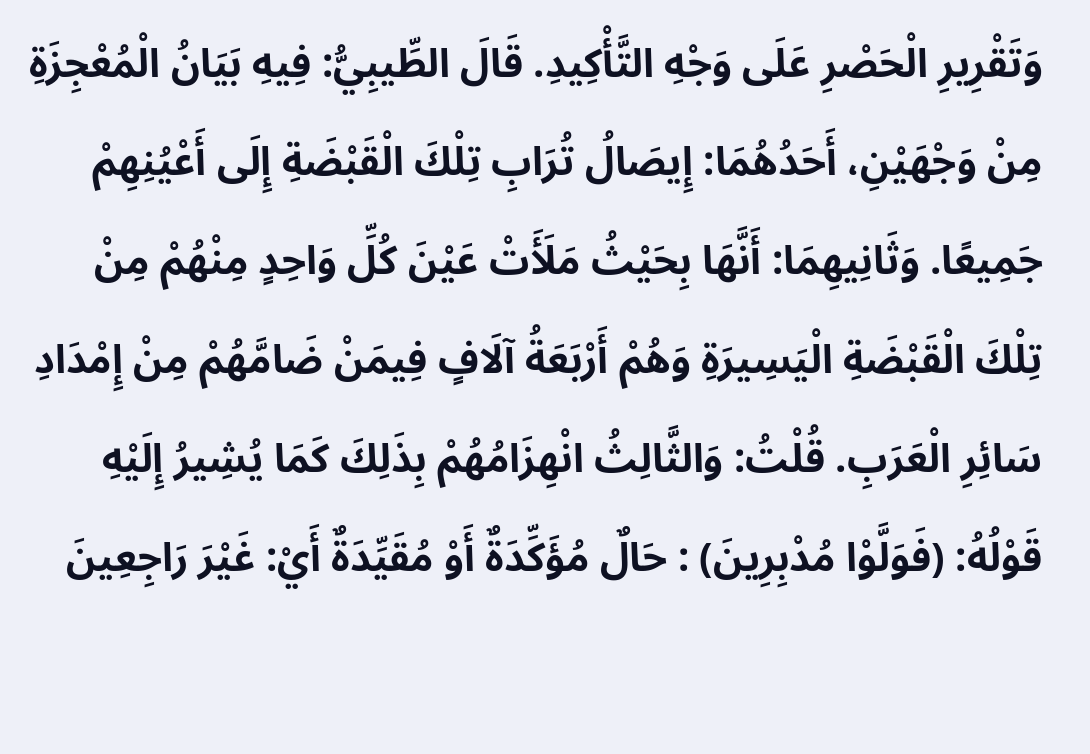وَتَقْرِيرِ الْحَصْرِ عَلَى وَجْهِ التَّأْكِيدِ. قَالَ الطِّيبِيُّ: فِيهِ بَيَانُ الْمُعْجِزَةِ مِنْ وَجْهَيْنِ، أَحَدُهُمَا: إِيصَالُ تُرَابِ تِلْكَ الْقَبْضَةِ إِلَى أَعْيُنِهِمْ جَمِيعًا. وَثَانِيهِمَا: أَنَّهَا بِحَيْثُ مَلَأَتْ عَيْنَ كُلِّ وَاحِدٍ مِنْهُمْ مِنْ تِلْكَ الْقَبْضَةِ الْيَسِيرَةِ وَهُمْ أَرْبَعَةُ آلَافٍ فِيمَنْ ضَامَّهُمْ مِنْ إِمْدَادِ سَائِرِ الْعَرَبِ. قُلْتُ: وَالثَّالِثُ انْهِزَامُهُمْ بِذَلِكَ كَمَا يُشِيرُ إِلَيْهِ قَوْلُهُ: (فَوَلَّوْا مُدْبِرِينَ) : حَالٌ مُؤَكِّدَةٌ أَوْ مُقَيِّدَةٌ أَيْ: غَيْرَ رَاجِعِينَ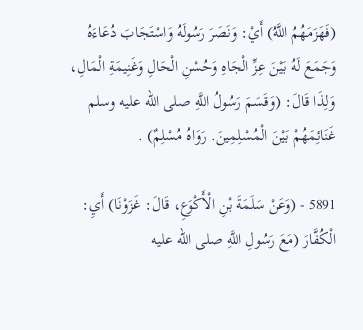(فَهَزَمَهُمُ اللَّهُ) أَيْ: وَنَصَرَ رَسُولَهُ وَاسْتَجَابَ دُعَاءَهُ وَجَمَعَ لَهُ بَيْنَ عِزِّ الْجَاهِ وَحُسْنِ الْحَالِ وَغَنِيمَةِ الْمَالِ، وَلِذَا قَالَ: (وَقَسَمَ رَسُولُ اللَّهِ صلى الله عليه وسلم غَنَائِمَهُمْ بَيْنَ الْمُسْلِمِينَ. رَوَاهُ مُسْلِمٌ) .

5891 - (وَعَنْ سَلَمَةَ بْنِ الْأَكْوَعِ، قَالَ: غَزَوْنَا) أَيِ: الْكُفَّارَ (مَعَ رَسُولِ اللَّهِ صلى الله عليه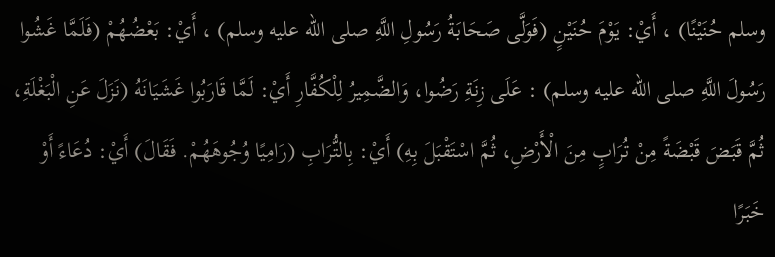وسلم حُنَيْنًا) ، أَيْ: يَوْمَ حُنَيْنٍ (فَوَلَّى صَحَابَةُ رَسُولِ اللَّهِ صلى الله عليه وسلم) ، أَيْ: بَعْضُهُمْ (فَلَمَّا غَشُوا رَسُولَ اللَّهِ صلى الله عليه وسلم) : عَلَى زِنَةِ رَضُوا، وَالضَّمِيرُ لِلْكُفَّارِ أَيْ: لَمَّا قَارَبُوا غَشَيَانَهُ (نَزَلَ عَنِ الْبَغْلَةِ، ثُمَّ قَبَضَ قَبْضَةً مِنْ تُرَابٍ مِنَ الْأَرْضِ، ثُمَّ اسْتَقْبَلَ بِهِ) أَيْ: بِالتُّرَابِ (رَامِيًا وُجُوهَهُمْ. فَقَالَ) أَيْ: دُعَاءً أَوْ خَبَرًا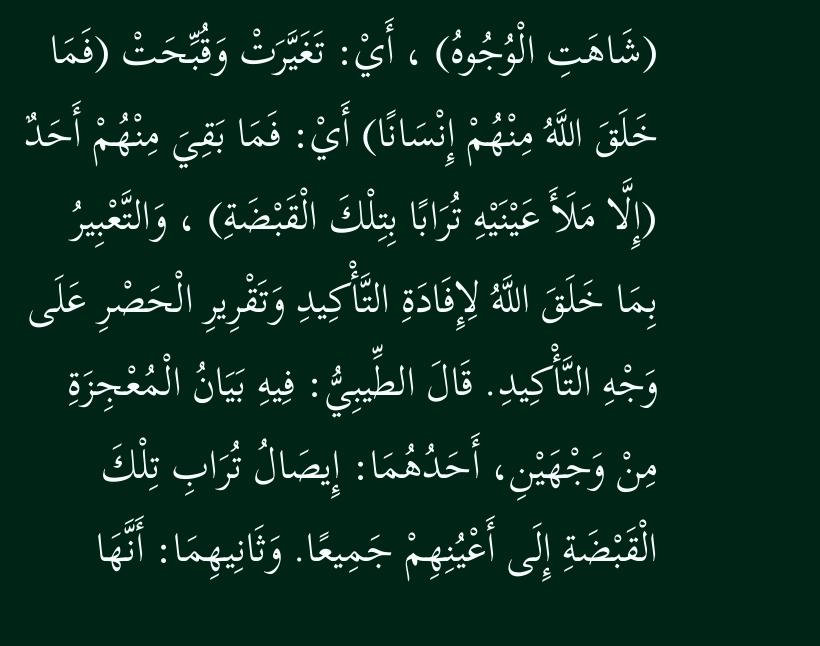(شَاهَتِ الْوُجُوهُ) ، أَيْ: تَغَيَّرَتْ وَقُبِّحَتْ (فَمَا خَلَقَ اللَّهُ مِنْهُمْ إِنْسَانًا) أَيْ: فَمَا بَقِيَ مِنْهُمْ أَحَدٌ (إِلَّا مَلَأَ عَيْنَيْهِ تُرَابًا بِتِلْكَ الْقَبْضَةِ) ، وَالتَّعْبِيرُ بِمَا خَلَقَ اللَّهُ لِإِفَادَةِ التَّأْكِيدِ وَتَقْرِيرِ الْحَصْرِ عَلَى وَجْهِ التَّأْكِيدِ. قَالَ الطِّيبِيُّ: فِيهِ بَيَانُ الْمُعْجِزَةِ مِنْ وَجْهَيْنِ، أَحَدُهُمَا: إِيصَالُ تُرَابِ تِلْكَ الْقَبْضَةِ إِلَى أَعْيُنِهِمْ جَمِيعًا. وَثَانِيهِمَا: أَنَّهَا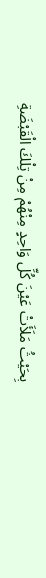بِحَيْثُ مَلَأَتْ عَيْنَ كُلِّ وَاحِدٍ مِنْهُمْ مِنْ تِلْكَ الْقَبْضَةِ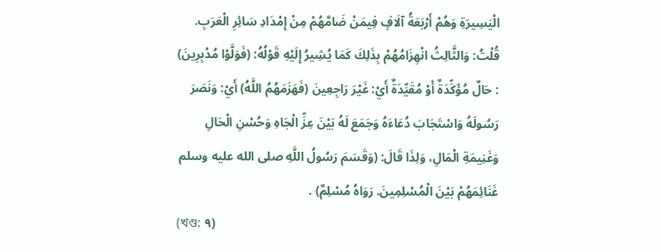الْيَسِيرَةِ وَهُمْ أَرْبَعَةُ آلَافٍ فِيمَنْ ضَامَّهُمْ مِنْ إِمْدَادِ سَائِرِ الْعَرَبِ. قُلْتُ: وَالثَّالِثُ انْهِزَامُهُمْ بِذَلِكَ كَمَا يُشِيرُ إِلَيْهِ قَوْلُهُ: (فَوَلَّوْا مُدْبِرِينَ) : حَالٌ مُؤَكِّدَةٌ أَوْ مُقَيِّدَةٌ أَيْ: غَيْرَ رَاجِعِينَ (فَهَزَمَهُمُ اللَّهُ) أَيْ: وَنَصَرَ رَسُولَهُ وَاسْتَجَابَ دُعَاءَهُ وَجَمَعَ لَهُ بَيْنَ عِزِّ الْجَاهِ وَحُسْنِ الْحَالِ وَغَنِيمَةِ الْمَالِ، وَلِذَا قَالَ: (وَقَسَمَ رَسُولُ اللَّهِ صلى الله عليه وسلم غَنَائِمَهُمْ بَيْنَ الْمُسْلِمِينَ. رَوَاهُ مُسْلِمٌ) .
(খণ্ড: ٩)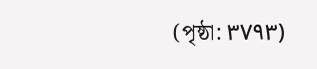(পৃষ্ঠা: ٣٧٩٣)